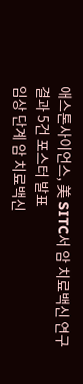애스톤사이언스, 美 SITC서 암 치료백신 연구결과 5건 포스터 발표
임상 단계 암 치료백신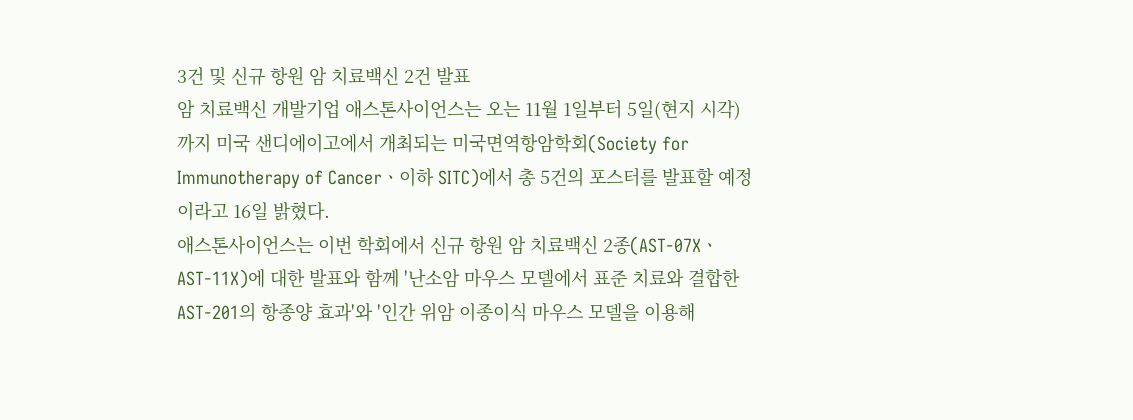3건 및 신규 항원 암 치료백신 2건 발표
암 치료백신 개발기업 애스톤사이언스는 오는 11월 1일부터 5일(현지 시각)까지 미국 샌디에이고에서 개최되는 미국면역항암학회(Society for Immunotherapy of Cancerㆍ이하 SITC)에서 총 5건의 포스터를 발표할 예정이라고 16일 밝혔다.
애스톤사이언스는 이번 학회에서 신규 항원 암 치료백신 2종(AST-07XㆍAST-11X)에 대한 발표와 함께 '난소암 마우스 모델에서 표준 치료와 결합한 AST-201의 항종양 효과'와 '인간 위암 이종이식 마우스 모델을 이용해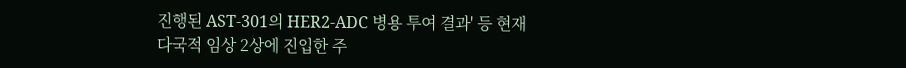진행된 AST-301의 HER2-ADC 병용 투여 결과' 등 현재 다국적 임상 2상에 진입한 주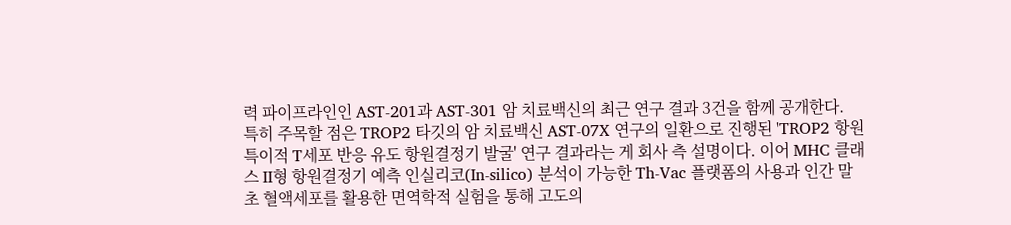력 파이프라인인 AST-201과 AST-301 암 치료백신의 최근 연구 결과 3건을 함께 공개한다.
특히 주목할 점은 TROP2 타깃의 암 치료백신 AST-07X 연구의 일환으로 진행된 'TROP2 항원 특이적 T세포 반응 유도 항원결정기 발굴' 연구 결과라는 게 회사 측 설명이다. 이어 MHC 클래스 II형 항원결정기 예측 인실리코(In-silico) 분석이 가능한 Th-Vac 플랫폼의 사용과 인간 말초 혈액세포를 활용한 면역학적 실험을 통해 고도의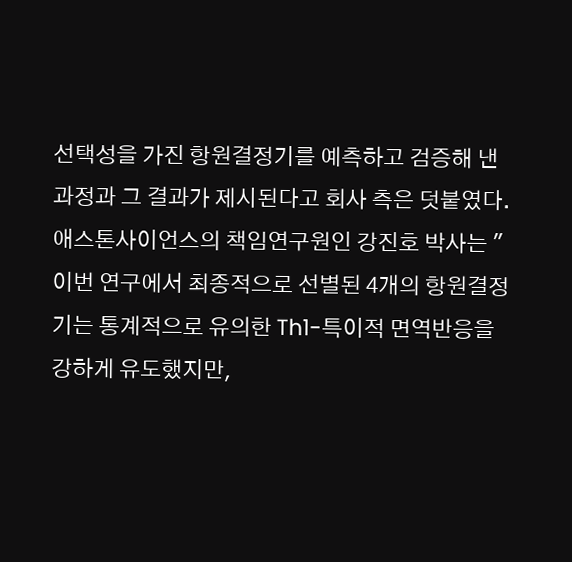선택성을 가진 항원결정기를 예측하고 검증해 낸 과정과 그 결과가 제시된다고 회사 측은 덧붙였다.
애스톤사이언스의 책임연구원인 강진호 박사는 "이번 연구에서 최종적으로 선별된 4개의 항원결정기는 통계적으로 유의한 Th1-특이적 면역반응을 강하게 유도했지만,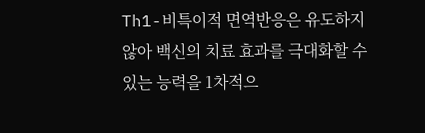Th1-비특이적 면역반응은 유도하지 않아 백신의 치료 효과를 극대화할 수 있는 능력을 1차적으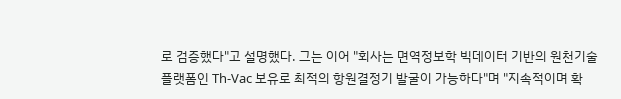로 검증했다"고 설명했다. 그는 이어 "회사는 면역정보학 빅데이터 기반의 원천기술 플랫폼인 Th-Vac 보유로 최적의 항원결정기 발굴이 가능하다"며 "지속적이며 확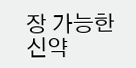장 가능한 신약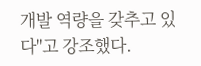개발 역량을 갖추고 있다"고 강조했다.